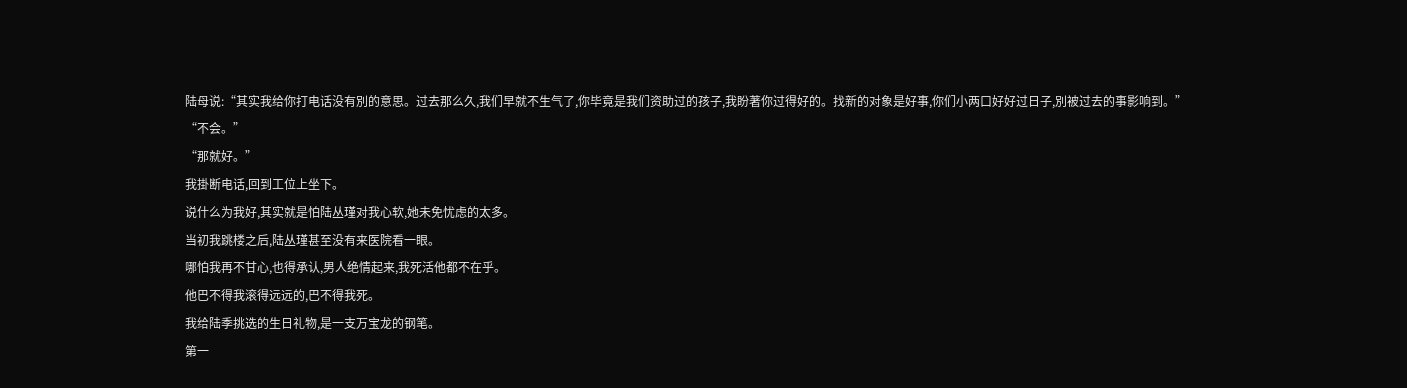陆母说:“其实我给你打电话没有別的意思。过去那么久,我们早就不生气了,你毕竟是我们资助过的孩子,我盼著你过得好的。找新的对象是好事,你们小两口好好过日子,別被过去的事影响到。”
“不会。”
“那就好。”
我掛断电话,回到工位上坐下。
说什么为我好,其实就是怕陆丛瑾对我心软,她未免忧虑的太多。
当初我跳楼之后,陆丛瑾甚至没有来医院看一眼。
哪怕我再不甘心,也得承认,男人绝情起来,我死活他都不在乎。
他巴不得我滚得远远的,巴不得我死。
我给陆季挑选的生日礼物,是一支万宝龙的钢笔。
第一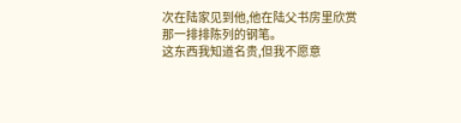次在陆家见到他,他在陆父书房里欣赏那一排排陈列的钢笔。
这东西我知道名贵,但我不愿意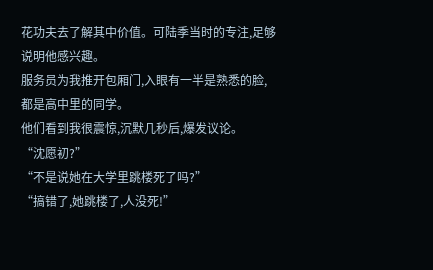花功夫去了解其中价值。可陆季当时的专注,足够说明他感兴趣。
服务员为我推开包厢门,入眼有一半是熟悉的脸,都是高中里的同学。
他们看到我很震惊,沉默几秒后,爆发议论。
“沈愿初?”
“不是说她在大学里跳楼死了吗?”
“搞错了,她跳楼了,人没死!”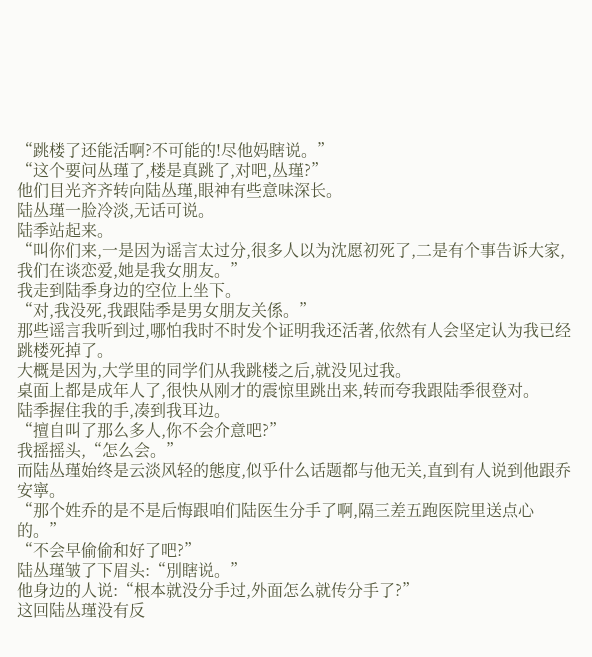“跳楼了还能活啊?不可能的!尽他妈瞎说。”
“这个要问丛瑾了,楼是真跳了,对吧,丛瑾?”
他们目光齐齐转向陆丛瑾,眼神有些意味深长。
陆丛瑾一脸冷淡,无话可说。
陆季站起来。
“叫你们来,一是因为谣言太过分,很多人以为沈愿初死了,二是有个事告诉大家,我们在谈恋爱,她是我女朋友。”
我走到陆季身边的空位上坐下。
“对,我没死,我跟陆季是男女朋友关係。”
那些谣言我听到过,哪怕我时不时发个证明我还活著,依然有人会坚定认为我已经跳楼死掉了。
大概是因为,大学里的同学们从我跳楼之后,就没见过我。
桌面上都是成年人了,很快从刚才的震惊里跳出来,转而夸我跟陆季很登对。
陆季握住我的手,凑到我耳边。
“擅自叫了那么多人,你不会介意吧?”
我摇摇头,“怎么会。”
而陆丛瑾始终是云淡风轻的態度,似乎什么话题都与他无关,直到有人说到他跟乔安寧。
“那个姓乔的是不是后悔跟咱们陆医生分手了啊,隔三差五跑医院里送点心的。”
“不会早偷偷和好了吧?”
陆丛瑾皱了下眉头:“別瞎说。”
他身边的人说:“根本就没分手过,外面怎么就传分手了?”
这回陆丛瑾没有反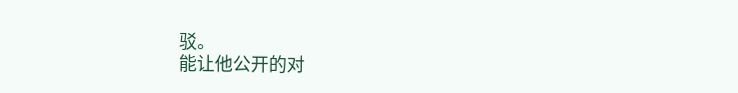驳。
能让他公开的对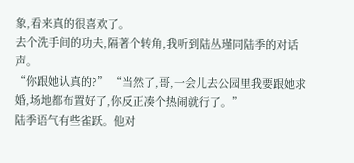象,看来真的很喜欢了。
去个洗手间的功夫,隔著个转角,我听到陆丛瑾同陆季的对话声。
“你跟她认真的?” “当然了,哥,一会儿去公园里我要跟她求婚,场地都布置好了,你反正凑个热闹就行了。”
陆季语气有些雀跃。他对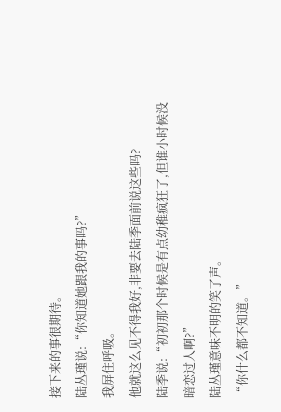接下来的事很期待。
陆丛瑾说:“你知道她跟我的事吗?”
我屏住呼吸。
他就这么见不得我好,非要去陆季面前说这些吗?
陆季说:“初初那个时候是有点幼稚疯狂了,但谁小时候没暗恋过人啊?”
陆丛瑾意味不明的笑了声。
“你什么都不知道。”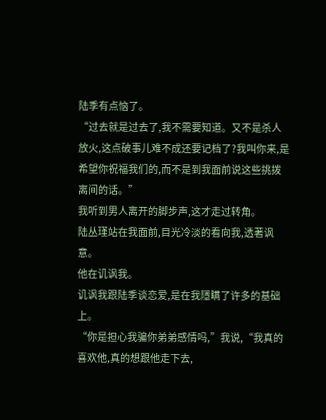陆季有点恼了。
“过去就是过去了,我不需要知道。又不是杀人放火,这点破事儿难不成还要记档了?我叫你来,是希望你祝福我们的,而不是到我面前说这些挑拨离间的话。”
我听到男人离开的脚步声,这才走过转角。
陆丛瑾站在我面前,目光冷淡的看向我,透著讽意。
他在讥讽我。
讥讽我跟陆季谈恋爱,是在我隱瞒了许多的基础上。
“你是担心我骗你弟弟感情吗,”我说,“我真的喜欢他,真的想跟他走下去,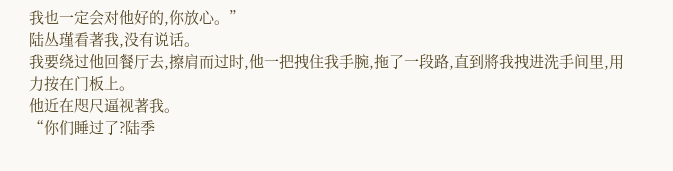我也一定会对他好的,你放心。”
陆丛瑾看著我,没有说话。
我要绕过他回餐厅去,擦肩而过时,他一把拽住我手腕,拖了一段路,直到將我拽进洗手间里,用力按在门板上。
他近在咫尺逼视著我。
“你们睡过了?陆季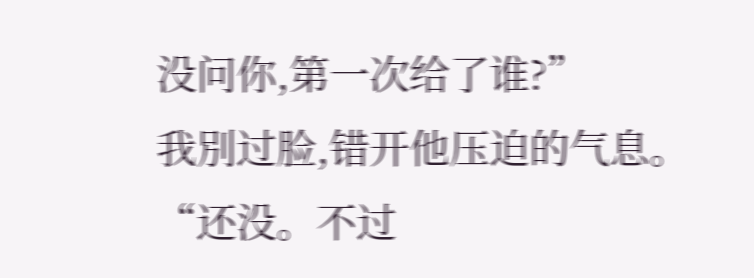没问你,第一次给了谁?”
我別过脸,错开他压迫的气息。
“还没。不过